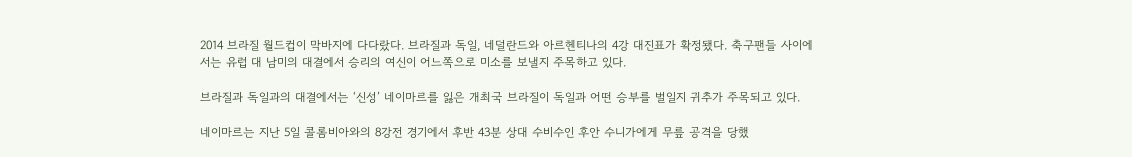2014 브라질 월드컵이 막바지에 다다랐다. 브라질과 독일, 네덜란드와 아르헨티나의 4강 대진표가 확정됐다. 축구팬들 사이에서는 유럽 대 남미의 대결에서 승리의 여신이 어느쪽으로 미소를 보낼지 주목하고 있다.

브라질과 독일과의 대결에서는 ‘신성’ 네이마르를 잃은 개최국 브라질이 독일과 어떤 승부를 벌일지 귀추가 주목되고 있다.

네이마르는 지난 5일 콜롬비아와의 8강전 경기에서 후반 43분 상대 수비수인 후안 수니가에게 무릎 공격을 당했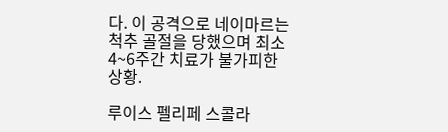다. 이 공격으로 네이마르는 척추 골절을 당했으며 최소 4~6주간 치료가 불가피한 상황.

루이스 펠리페 스콜라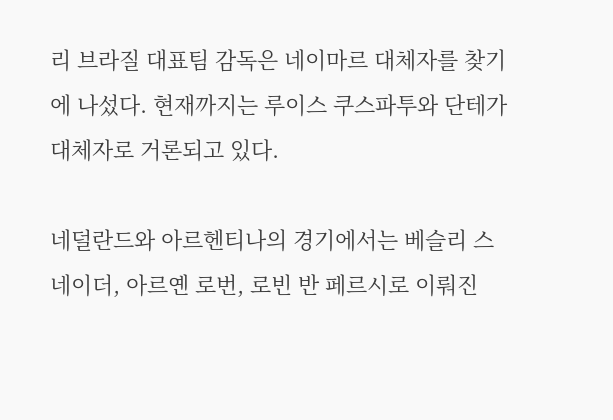리 브라질 대표팀 감독은 네이마르 대체자를 찾기에 나섰다. 현재까지는 루이스 쿠스파투와 단테가 대체자로 거론되고 있다.

네덜란드와 아르헨티나의 경기에서는 베슬리 스네이더, 아르옌 로번, 로빈 반 페르시로 이뤄진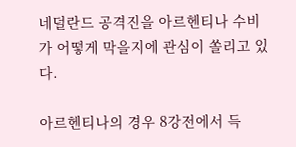네덜란드 공격진을 아르헨티나 수비가 어떻게 막을지에 관심이 쏠리고 있다.

아르헨티나의 경우 8강전에서 득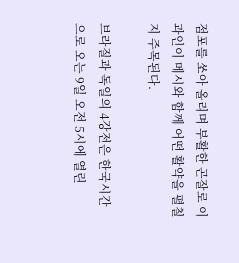점포를 쏘아 올리며 부활한 곤잘로 이과인이 메시와 함께 어떤 활약을 펼칠지 주목된다.

브라질과 독일의 4강전은 한국시간으로 오는 9일 오전 5시에 열린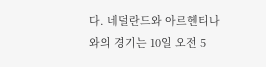다. 네덜란드와 아르헨티나와의 경기는 10일 오전 5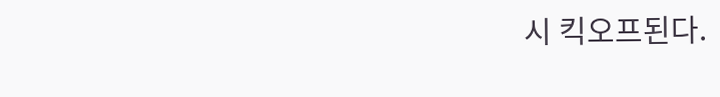시 킥오프된다.